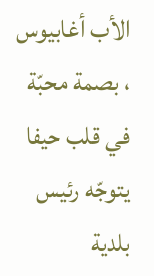الأب أغابيوس ، بصمة محبّة في قلب حيفا
يتوجّه رئيس بلدية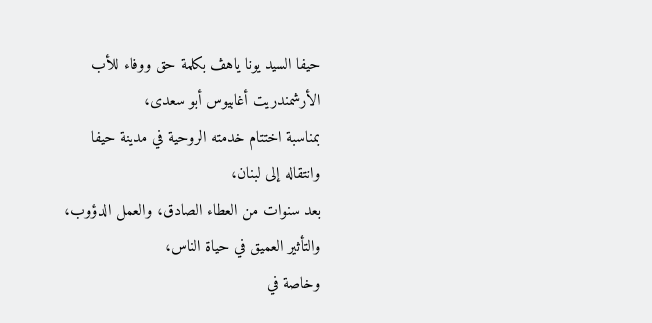حيفا السيد يونا ياهڤ بكلمة حق ووفاء للأب الأرشمندريت أغابيوس أبو سعدى،
بمناسبة اختتام خدمته الروحية في مدينة حيفا وانتقاله إلى لبنان،
بعد سنوات من العطاء الصادق، والعمل الدؤوب، والتأثير العميق في حياة الناس،
وخاصة في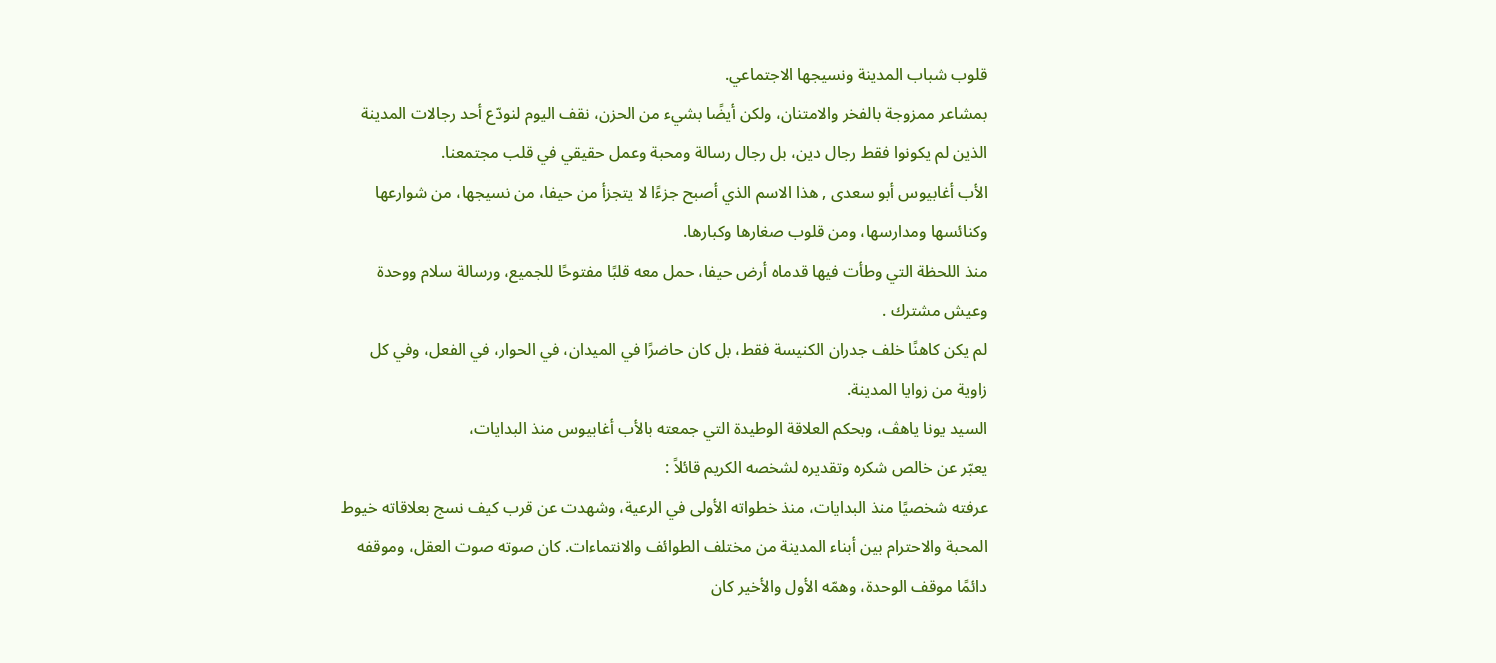قلوب شباب المدينة ونسيجها الاجتماعي.
بمشاعر ممزوجة بالفخر والامتنان، ولكن أيضًا بشيء من الحزن، نقف اليوم لنودّع أحد رجالات المدينة الذين لم يكونوا فقط رجال دين، بل رجال رسالة ومحبة وعمل حقيقي في قلب مجتمعنا.
الأب أغابيوس أبو سعدى , هذا الاسم الذي أصبح جزءًا لا يتجزأ من حيفا، من نسيجها، من شوارعها وكنائسها ومدارسها، ومن قلوب صغارها وكبارها.
منذ اللحظة التي وطأت فيها قدماه أرض حيفا، حمل معه قلبًا مفتوحًا للجميع، ورسالة سلام ووحدة وعيش مشترك .
لم يكن كاهنًا خلف جدران الكنيسة فقط، بل كان حاضرًا في الميدان، في الحوار، في الفعل، وفي كل زاوية من زوايا المدينة.
السيد يونا ياهڤ، وبحكم العلاقة الوطيدة التي جمعته بالأب أغابيوس منذ البدايات،
يعبّر عن خالص شكره وتقديره لشخصه الكريم قائلاً :
عرفته شخصيًا منذ البدايات، منذ خطواته الأولى في الرعية، وشهدت عن قرب كيف نسج بعلاقاته خيوط المحبة والاحترام بين أبناء المدينة من مختلف الطوائف والانتماءات. كان صوته صوت العقل، وموقفه دائمًا موقف الوحدة، وهمّه الأول والأخير كان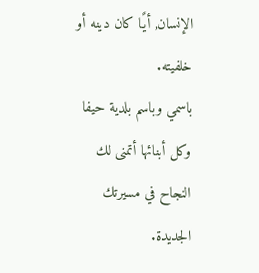الإنسان, أيًا كان دينه أو خلفيته.
باسمي وباسم بلدية حيفا وكل أبنائها أتمنى لك النجاح في مسيرتك الجديدة.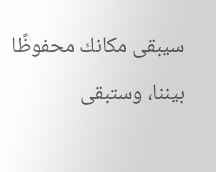سيبقى مكانك محفوظًا بيننا، وستبقى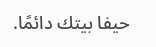حيفا بيتك دائمًا.